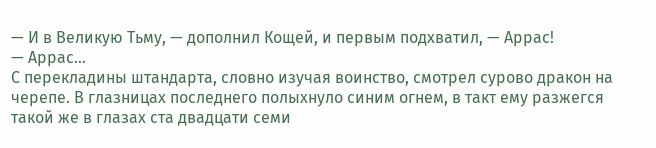— И в Великую Тьму, — дополнил Кощей, и первым подхватил, — Аррас!
— Аррас…
С перекладины штандарта, словно изучая воинство, смотрел сурово дракон на черепе. В глазницах последнего полыхнуло синим огнем, в такт ему разжегся такой же в глазах ста двадцати семи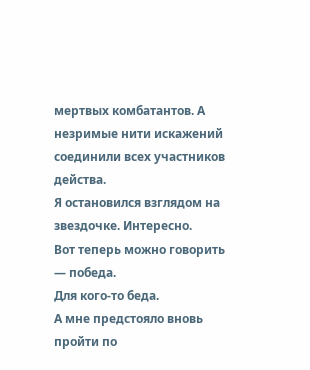мертвых комбатантов. А незримые нити искажений соединили всех участников действа.
Я остановился взглядом на звездочке. Интересно.
Вот теперь можно говорить — победа.
Для кого-то беда.
А мне предстояло вновь пройти по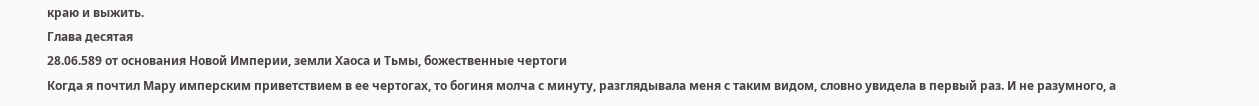краю и выжить.
Глава десятая
28.06.589 от основания Новой Империи, земли Хаоса и Тьмы, божественные чертоги
Когда я почтил Мару имперским приветствием в ее чертогах, то богиня молча с минуту, разглядывала меня с таким видом, словно увидела в первый раз. И не разумного, а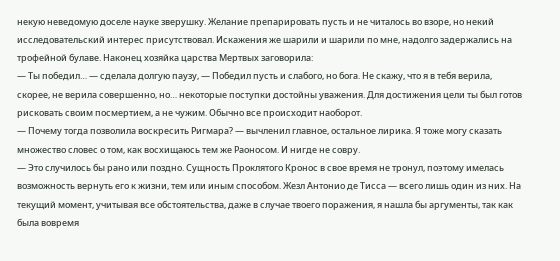некую неведомую доселе науке зверушку. Желание препарировать пусть и не читалось во взоре, но некий исследовательский интерес присутствовал. Искажения же шарили и шарили по мне, надолго задержались на трофейной булаве. Наконец хозяйка царства Мертвых заговорила:
— Ты победил… — сделала долгую паузу, — Победил пусть и слабого, но бога. Не скажу, что я в тебя верила, скорее, не верила совершенно, но… некоторые поступки достойны уважения. Для достижения цели ты был готов рисковать своим посмертием, а не чужим. Обычно все происходит наоборот.
— Почему тогда позволила воскресить Ригмара? — вычленил главное, остальное лирика. Я тоже могу сказать множество словес о том, как восхищаюсь тем же Раоносом. И нигде не совру.
— Это случилось бы рано или поздно. Сущность Проклятого Кронос в свое время не тронул, поэтому имелась возможность вернуть его к жизни, тем или иным способом. Жезл Антонио де Тисса — всего лишь один из них. На текущий момент, учитывая все обстоятельства, даже в случае твоего поражения, я нашла бы аргументы, так как была вовремя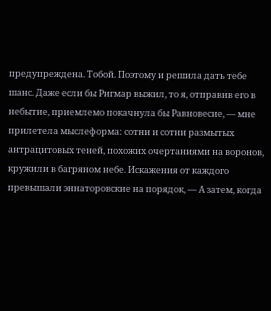предупреждена. Тобой. Поэтому и решила дать тебе шанс. Даже если бы Ригмар выжил, то я, отправив его в небытие, приемлемо покачнула бы Равновесие, — мне прилетела мыслеформа: сотни и сотни размытых антрацитовых теней, похожих очертаниями на воронов, кружили в багряном небе. Искажения от каждого превышали эннаторовские на порядок, — А затем, когда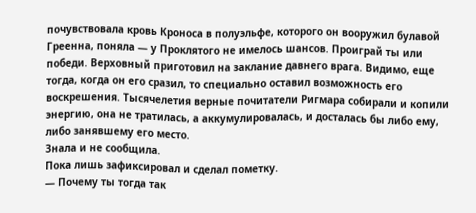почувствовала кровь Кроноса в полуэльфе, которого он вооружил булавой Греенна, поняла — у Проклятого не имелось шансов. Проиграй ты или победи. Верховный приготовил на заклание давнего врага. Видимо, еще тогда, когда он его сразил, то специально оставил возможность его воскрешения. Тысячелетия верные почитатели Ригмара собирали и копили энергию, она не тратилась, а аккумулировалась, и досталась бы либо ему, либо занявшему его место.
Знала и не сообщила.
Пока лишь зафиксировал и сделал пометку.
— Почему ты тогда так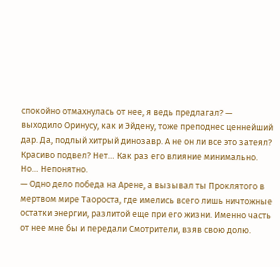спокойно отмахнулась от нее, я ведь предлагал? — выходило Оринусу, как и Эйдену, тоже преподнес ценнейший дар. Да, подлый хитрый динозавр. А не он ли все это затеял? Красиво подвел? Нет… Как раз его влияние минимально. Но… Непонятно.
— Одно дело победа на Арене, а вызывал ты Проклятого в мертвом мире Таороста, где имелись всего лишь ничтожные остатки энергии, разлитой еще при его жизни. Именно часть от нее мне бы и передали Смотрители, взяв свою долю.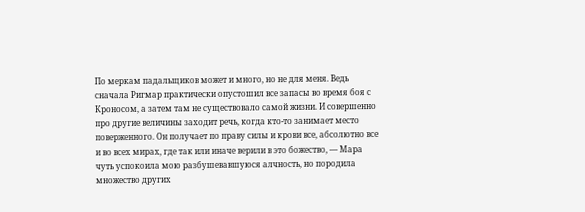По меркам падальщиков может и много, но не для меня. Ведь сначала Ригмар практически опустошил все запасы во время боя с Кроносом, а затем там не существовало самой жизни. И совершенно про другие величины заходит речь, когда кто-то занимает место поверженного. Он получает по праву силы и крови все, абсолютно все и во всех мирах, где так или иначе верили в это божество, — Мара чуть успокоила мою разбушевавшуюся алчность, но породила множество других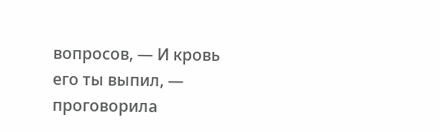вопросов, — И кровь его ты выпил, — проговорила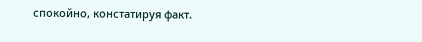спокойно, констатируя факт.